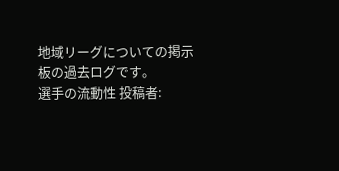地域リーグについての掲示板の過去ログです。
選手の流動性 投稿者: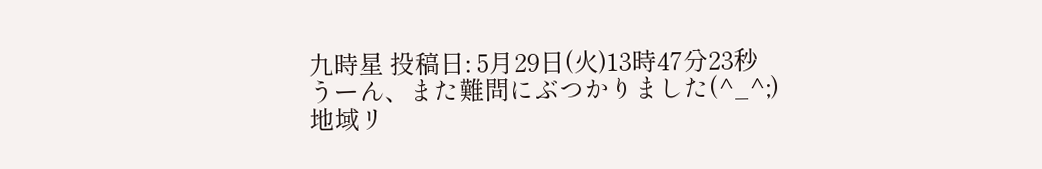九時星 投稿日: 5月29日(火)13時47分23秒
うーん、また難問にぶつかりました(^_^;)
地域リ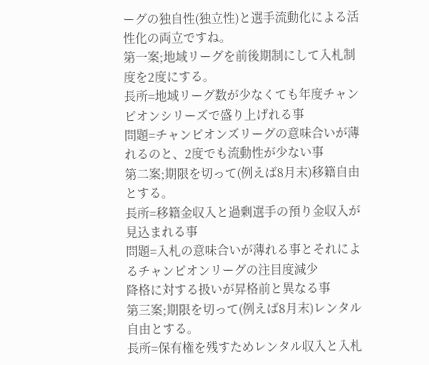ーグの独自性(独立性)と選手流動化による活性化の両立ですね。
第一案;地域リーグを前後期制にして入札制度を2度にする。
長所=地域リーグ数が少なくても年度チャンピオンシリーズで盛り上げれる事
問題=チャンピオンズリーグの意味合いが薄れるのと、2度でも流動性が少ない事
第二案;期限を切って(例えば8月末)移籍自由とする。
長所=移籍金収入と過剰選手の預り金収入が見込まれる事
問題=入札の意味合いが薄れる事とそれによるチャンピオンリーグの注目度減少
降格に対する扱いが昇格前と異なる事
第三案;期限を切って(例えば8月末)レンタル自由とする。
長所=保有権を残すためレンタル収入と入札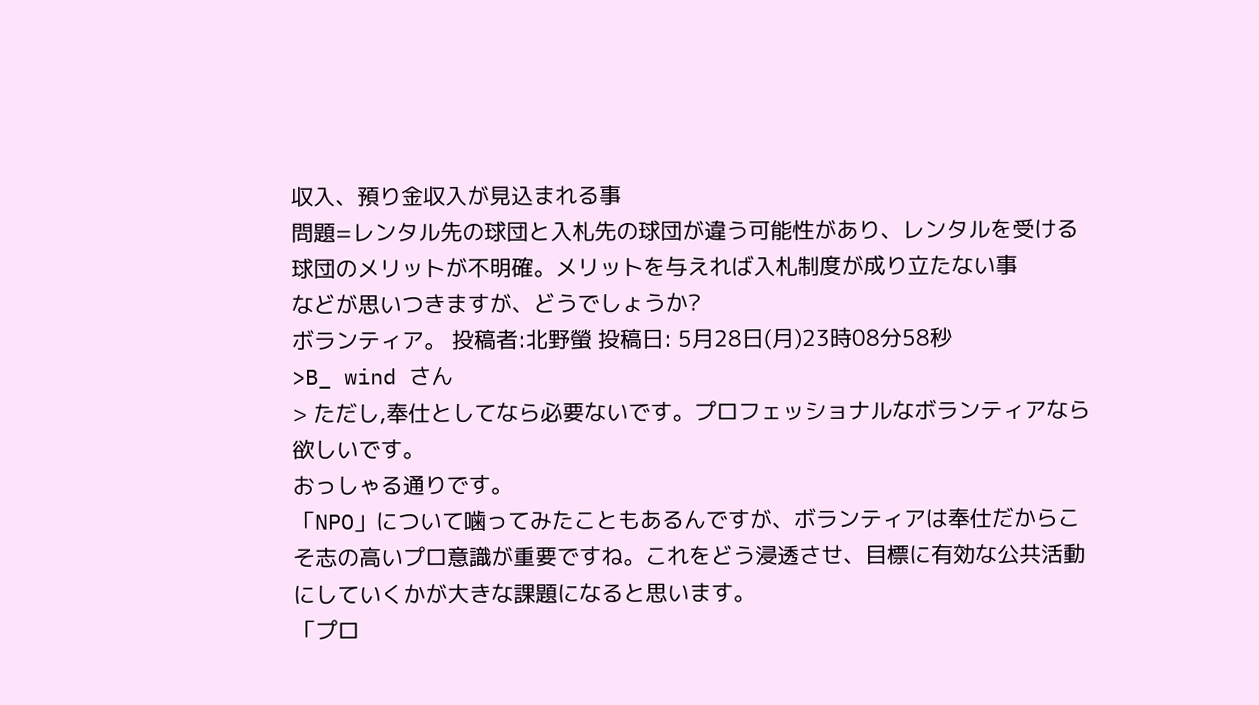収入、預り金収入が見込まれる事
問題=レンタル先の球団と入札先の球団が違う可能性があり、レンタルを受ける
球団のメリットが不明確。メリットを与えれば入札制度が成り立たない事
などが思いつきますが、どうでしょうか?
ボランティア。 投稿者:北野螢 投稿日: 5月28日(月)23時08分58秒
>B_ wind さん
> ただし,奉仕としてなら必要ないです。プロフェッショナルなボランティアなら欲しいです。
おっしゃる通りです。
「NPO」について噛ってみたこともあるんですが、ボランティアは奉仕だからこそ志の高いプロ意識が重要ですね。これをどう浸透させ、目標に有効な公共活動にしていくかが大きな課題になると思います。
「プロ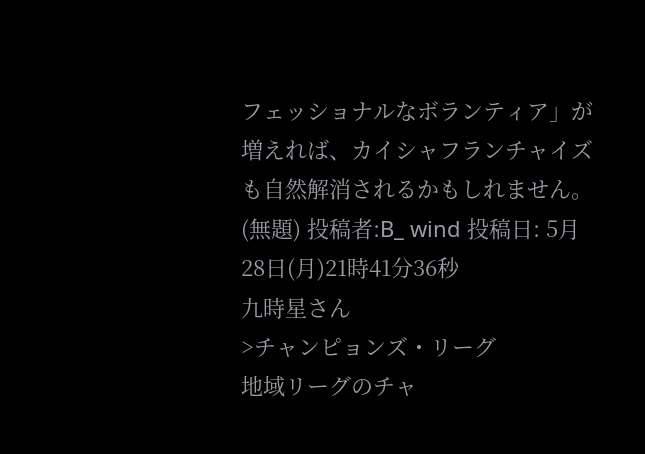フェッショナルなボランティア」が増えれば、カイシャフランチャイズも自然解消されるかもしれません。
(無題) 投稿者:B_ wind 投稿日: 5月28日(月)21時41分36秒
九時星さん
>チャンピョンズ・リーグ
地域リーグのチャ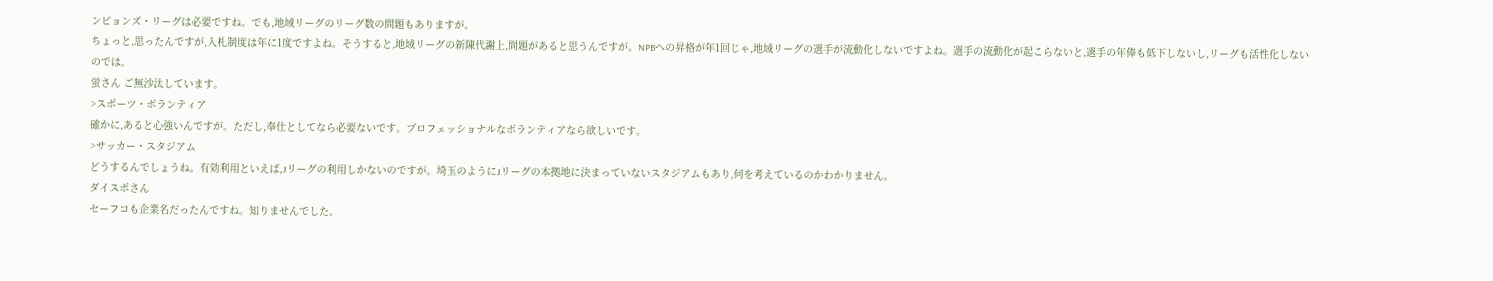ンピョンズ・リーグは必要ですね。でも,地域リーグのリーグ数の問題もありますが。
ちょっと,思ったんですが,入札制度は年に1度ですよね。そうすると,地域リーグの新陳代謝上,問題があると思うんですが。NPBへの昇格が年1回じゃ,地域リーグの選手が流動化しないですよね。選手の流動化が起こらないと,選手の年俸も低下しないし,リーグも活性化しないのでは。
蛍さん ご無沙汰しています。
>スポーツ・ボランティア
確かに,あると心強いんですが。ただし,奉仕としてなら必要ないです。プロフェッショナルなボランティアなら欲しいです。
>サッカー・スタジアム
どうするんでしょうね。有効利用といえば,Jリーグの利用しかないのですが。埼玉のようにJリーグの本拠地に決まっていないスタジアムもあり,何を考えているのかわかりません。
ダイスポさん
セーフコも企業名だったんですね。知りませんでした。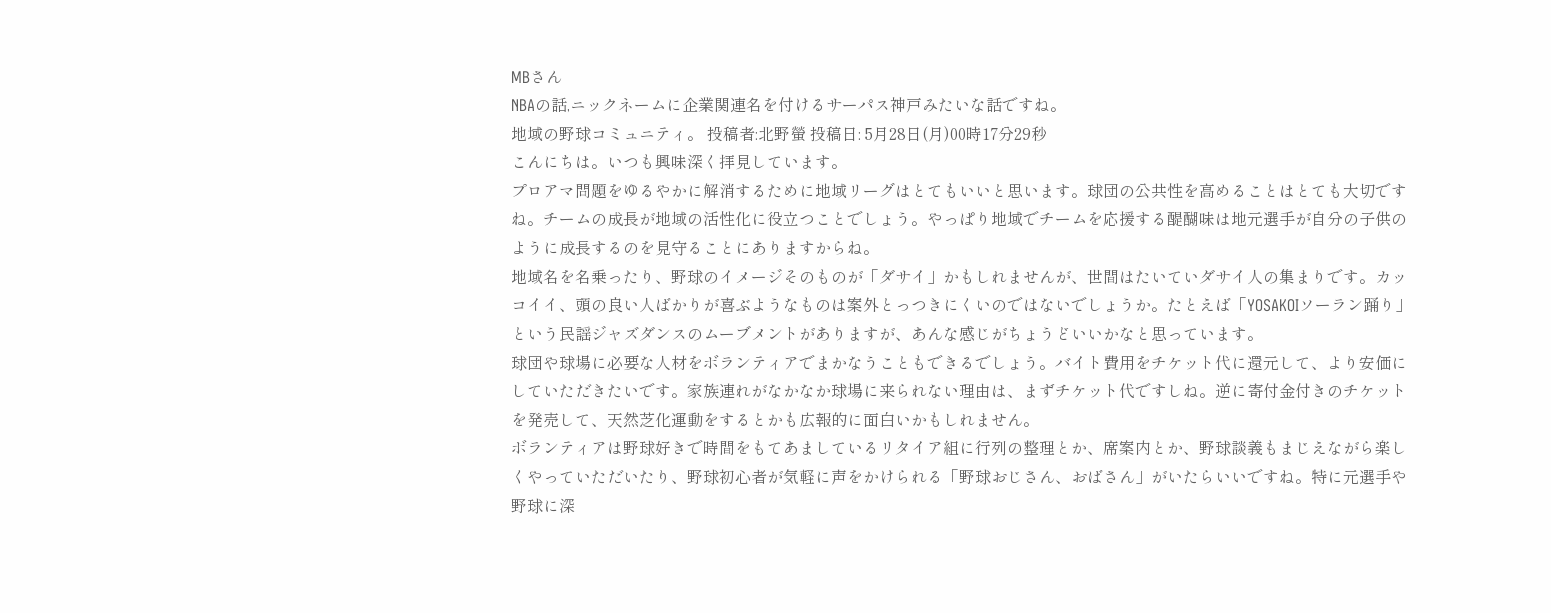MBさん
NBAの話,ニックネームに企業関連名を付けるサーパス神戸みたいな話ですね。
地域の野球コミュニティ。 投稿者:北野螢 投稿日: 5月28日(月)00時17分29秒
こんにちは。いつも興味深く拝見しています。
プロアマ問題をゆるやかに解消するために地域リーグはとてもいいと思います。球団の公共性を高めることはとても大切ですね。チームの成長が地域の活性化に役立つことでしょう。やっぱり地域でチームを応援する醍醐味は地元選手が自分の子供のように成長するのを見守ることにありますからね。
地域名を名乗ったり、野球のイメージそのものが「ダサイ」かもしれませんが、世間はたいていダサイ人の集まりです。カッコイイ、頭の良い人ばかりが喜ぶようなものは案外とっつきにくいのではないでしょうか。たとえば「YOSAKOIソーラン踊り」という民謡ジャズダンスのムーブメントがありますが、あんな感じがちょうどいいかなと思っています。
球団や球場に必要な人材をボランティアでまかなうこともできるでしょう。バイト費用をチケット代に還元して、より安価にしていただきたいです。家族連れがなかなか球場に来られない理由は、まずチケット代ですしね。逆に寄付金付きのチケットを発売して、天然芝化運動をするとかも広報的に面白いかもしれません。
ボランティアは野球好きで時間をもてあましているリタイア組に行列の整理とか、席案内とか、野球談義もまじえながら楽しくやっていただいたり、野球初心者が気軽に声をかけられる「野球おじさん、おばさん」がいたらいいですね。特に元選手や野球に深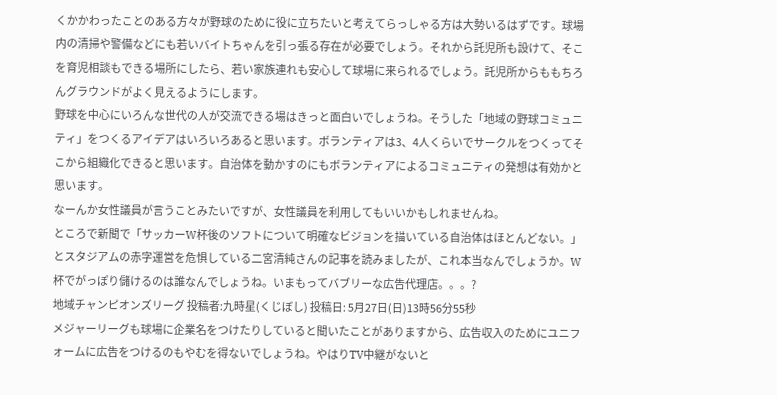くかかわったことのある方々が野球のために役に立ちたいと考えてらっしゃる方は大勢いるはずです。球場内の清掃や警備などにも若いバイトちゃんを引っ張る存在が必要でしょう。それから託児所も設けて、そこを育児相談もできる場所にしたら、若い家族連れも安心して球場に来られるでしょう。託児所からももちろんグラウンドがよく見えるようにします。
野球を中心にいろんな世代の人が交流できる場はきっと面白いでしょうね。そうした「地域の野球コミュニティ」をつくるアイデアはいろいろあると思います。ボランティアは3、4人くらいでサークルをつくってそこから組織化できると思います。自治体を動かすのにもボランティアによるコミュニティの発想は有効かと思います。
なーんか女性議員が言うことみたいですが、女性議員を利用してもいいかもしれませんね。
ところで新聞で「サッカーW杯後のソフトについて明確なビジョンを描いている自治体はほとんどない。」とスタジアムの赤字運営を危惧している二宮清純さんの記事を読みましたが、これ本当なんでしょうか。W杯でがっぽり儲けるのは誰なんでしょうね。いまもってバブリーな広告代理店。。。?
地域チャンピオンズリーグ 投稿者:九時星(くじぼし) 投稿日: 5月27日(日)13時56分55秒
メジャーリーグも球場に企業名をつけたりしていると聞いたことがありますから、広告収入のためにユニフォームに広告をつけるのもやむを得ないでしょうね。やはりTV中継がないと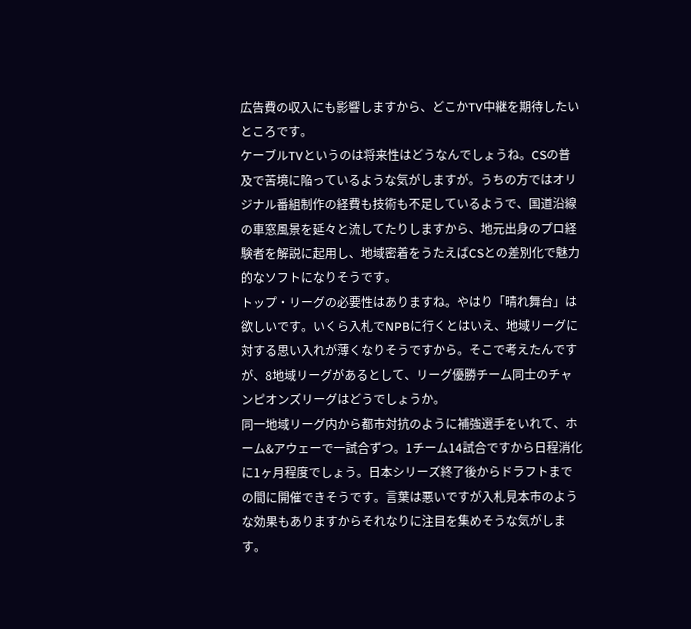広告費の収入にも影響しますから、どこかTV中継を期待したいところです。
ケーブルTVというのは将来性はどうなんでしょうね。CSの普及で苦境に陥っているような気がしますが。うちの方ではオリジナル番組制作の経費も技術も不足しているようで、国道沿線の車窓風景を延々と流してたりしますから、地元出身のプロ経験者を解説に起用し、地域密着をうたえばCSとの差別化で魅力的なソフトになりそうです。
トップ・リーグの必要性はありますね。やはり「晴れ舞台」は欲しいです。いくら入札でNPBに行くとはいえ、地域リーグに対する思い入れが薄くなりそうですから。そこで考えたんですが、8地域リーグがあるとして、リーグ優勝チーム同士のチャンピオンズリーグはどうでしょうか。
同一地域リーグ内から都市対抗のように補強選手をいれて、ホーム&アウェーで一試合ずつ。1チーム14試合ですから日程消化に1ヶ月程度でしょう。日本シリーズ終了後からドラフトまでの間に開催できそうです。言葉は悪いですが入札見本市のような効果もありますからそれなりに注目を集めそうな気がします。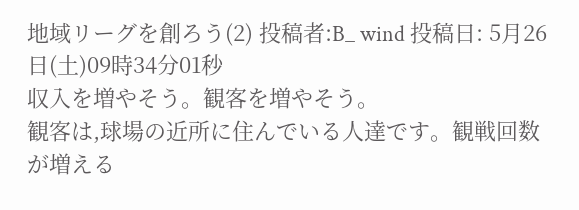地域リーグを創ろう(2) 投稿者:B_ wind 投稿日: 5月26日(土)09時34分01秒
収入を増やそう。観客を増やそう。
観客は,球場の近所に住んでいる人達です。観戦回数が増える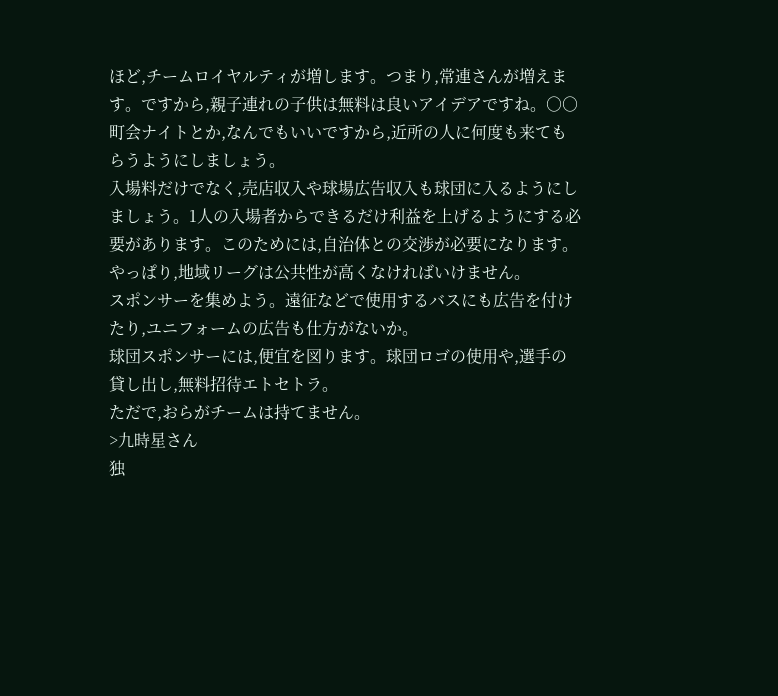ほど,チームロイヤルティが増します。つまり,常連さんが増えます。ですから,親子連れの子供は無料は良いアイデアですね。○○町会ナイトとか,なんでもいいですから,近所の人に何度も来てもらうようにしましょう。
入場料だけでなく,売店収入や球場広告収入も球団に入るようにしましょう。1人の入場者からできるだけ利益を上げるようにする必要があります。このためには,自治体との交渉が必要になります。やっぱり,地域リーグは公共性が高くなければいけません。
スポンサーを集めよう。遠征などで使用するバスにも広告を付けたり,ユニフォームの広告も仕方がないか。
球団スポンサーには,便宜を図ります。球団ロゴの使用や,選手の貸し出し,無料招待エトセトラ。
ただで,おらがチームは持てません。
>九時星さん
独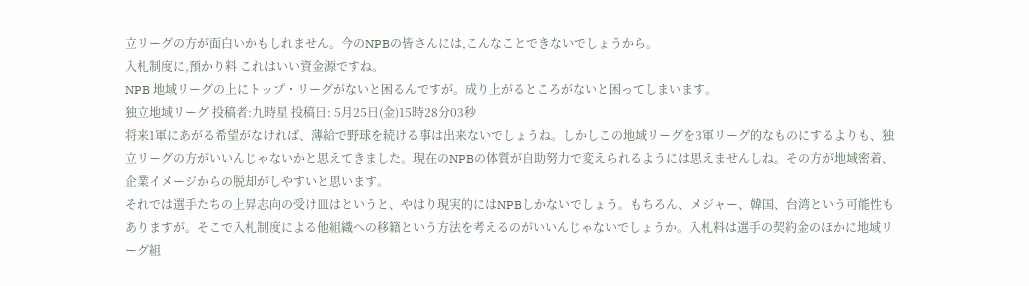立リーグの方が面白いかもしれません。今のNPBの皆さんには,こんなことできないでしょうから。
入札制度に,預かり料 これはいい資金源ですね。
NPB 地域リーグの上にトップ・リーグがないと困るんですが。成り上がるところがないと困ってしまいます。
独立地域リーグ 投稿者:九時星 投稿日: 5月25日(金)15時28分03秒
将来1軍にあがる希望がなければ、薄給で野球を続ける事は出来ないでしょうね。しかしこの地域リーグを3軍リーグ的なものにするよりも、独立リーグの方がいいんじゃないかと思えてきました。現在のNPBの体質が自助努力で変えられるようには思えませんしね。その方が地域密着、企業イメージからの脱却がしやすいと思います。
それでは選手たちの上昇志向の受け皿はというと、やはり現実的にはNPBしかないでしょう。もちろん、メジャー、韓国、台湾という可能性もありますが。そこで入札制度による他組織への移籍という方法を考えるのがいいんじゃないでしょうか。入札料は選手の契約金のほかに地域リーグ組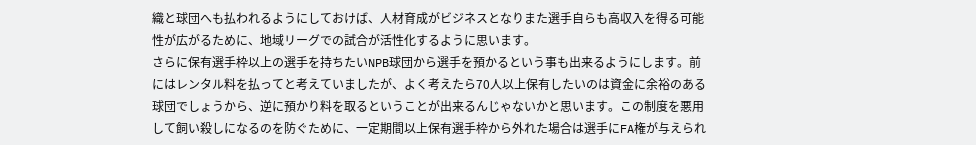織と球団へも払われるようにしておけば、人材育成がビジネスとなりまた選手自らも高収入を得る可能性が広がるために、地域リーグでの試合が活性化するように思います。
さらに保有選手枠以上の選手を持ちたいNPB球団から選手を預かるという事も出来るようにします。前にはレンタル料を払ってと考えていましたが、よく考えたら70人以上保有したいのは資金に余裕のある球団でしょうから、逆に預かり料を取るということが出来るんじゃないかと思います。この制度を悪用して飼い殺しになるのを防ぐために、一定期間以上保有選手枠から外れた場合は選手にFA権が与えられ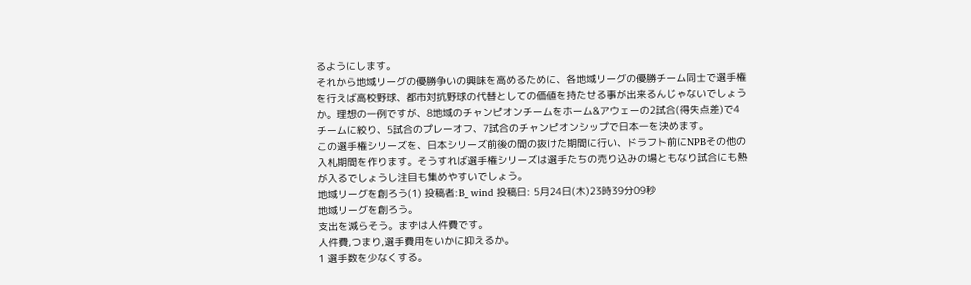るようにします。
それから地域リーグの優勝争いの興味を高めるために、各地域リーグの優勝チーム同士で選手権を行えば高校野球、都市対抗野球の代替としての価値を持たせる事が出来るんじゃないでしょうか。理想の一例ですが、8地域のチャンピオンチームをホーム&アウェーの2試合(得失点差)で4チームに絞り、5試合のプレーオフ、7試合のチャンピオンシップで日本一を決めます。
この選手権シリーズを、日本シリーズ前後の間の抜けた期間に行い、ドラフト前にNPBその他の入札期間を作ります。そうすれば選手権シリーズは選手たちの売り込みの場ともなり試合にも熱が入るでしょうし注目も集めやすいでしょう。
地域リーグを創ろう(1) 投稿者:B_ wind 投稿日: 5月24日(木)23時39分09秒
地域リーグを創ろう。
支出を減らそう。まずは人件費です。
人件費,つまり,選手費用をいかに抑えるか。
1 選手数を少なくする。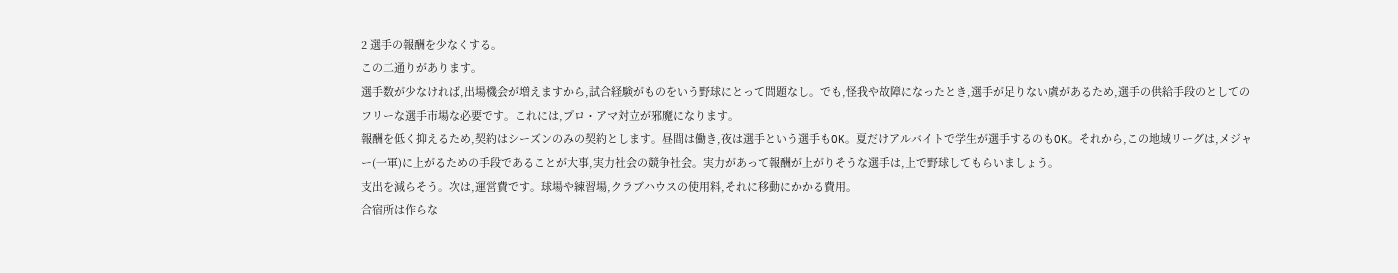2 選手の報酬を少なくする。
この二通りがあります。
選手数が少なければ,出場機会が増えますから,試合経験がものをいう野球にとって問題なし。でも,怪我や故障になったとき,選手が足りない虞があるため,選手の供給手段のとしてのフリーな選手市場な必要です。これには,プロ・アマ対立が邪魔になります。
報酬を低く抑えるため,契約はシーズンのみの契約とします。昼間は働き,夜は選手という選手もOK。夏だけアルバイトで学生が選手するのもOK。それから,この地域リーグは,メジャー(一軍)に上がるための手段であることが大事,実力社会の競争社会。実力があって報酬が上がりそうな選手は,上で野球してもらいましょう。
支出を減らそう。次は,運営費です。球場や練習場,クラブハウスの使用料,それに移動にかかる費用。
合宿所は作らな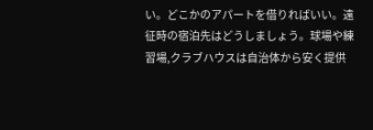い。どこかのアパートを借りればいい。遠征時の宿泊先はどうしましょう。球場や練習場,クラブハウスは自治体から安く提供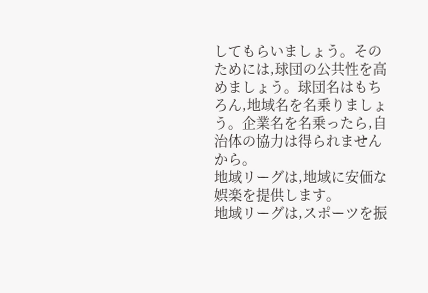してもらいましょう。そのためには,球団の公共性を高めましょう。球団名はもちろん,地域名を名乗りましょう。企業名を名乗ったら,自治体の協力は得られませんから。
地域リーグは,地域に安価な娯楽を提供します。
地域リーグは,スポーツを振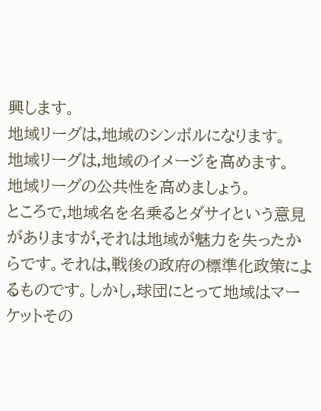興します。
地域リーグは,地域のシンボルになります。
地域リーグは,地域のイメージを高めます。
地域リーグの公共性を高めましょう。
ところで,地域名を名乗るとダサイという意見がありますが,それは地域が魅力を失ったからです。それは,戦後の政府の標準化政策によるものです。しかし,球団にとって地域はマーケットその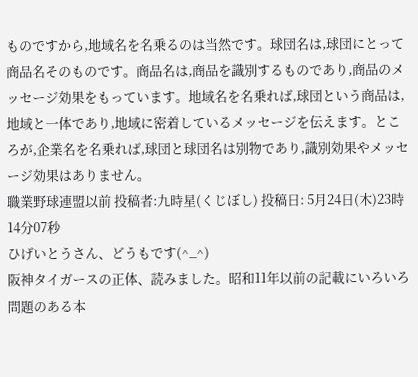ものですから,地域名を名乗るのは当然です。球団名は,球団にとって商品名そのものです。商品名は,商品を識別するものであり,商品のメッセージ効果をもっています。地域名を名乗れば,球団という商品は,地域と一体であり,地域に密着しているメッセージを伝えます。ところが,企業名を名乗れば,球団と球団名は別物であり,識別効果やメッセージ効果はありません。
職業野球連盟以前 投稿者:九時星(くじぼし) 投稿日: 5月24日(木)23時14分07秒
ひげいとうさん、どうもです(^_^)
阪神タイガースの正体、読みました。昭和11年以前の記載にいろいろ問題のある本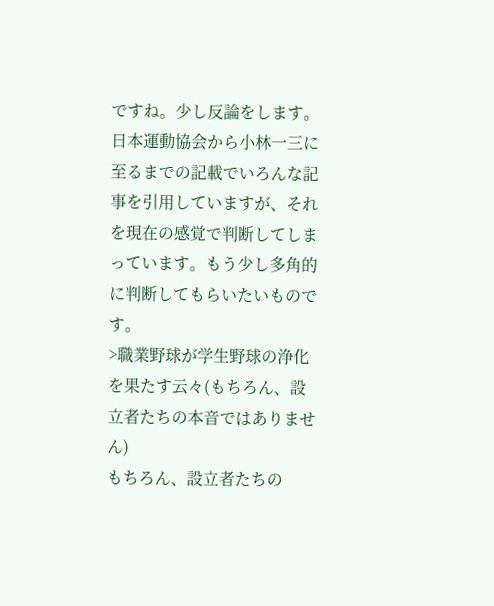ですね。少し反論をします。日本運動協会から小林一三に至るまでの記載でいろんな記事を引用していますが、それを現在の感覚で判断してしまっています。もう少し多角的に判断してもらいたいものです。
>職業野球が学生野球の浄化を果たす云々(もちろん、設立者たちの本音ではありません)
もちろん、設立者たちの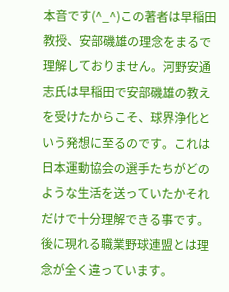本音です(^_^)この著者は早稲田教授、安部磯雄の理念をまるで理解しておりません。河野安通志氏は早稲田で安部磯雄の教えを受けたからこそ、球界浄化という発想に至るのです。これは日本運動協会の選手たちがどのような生活を送っていたかそれだけで十分理解できる事です。後に現れる職業野球連盟とは理念が全く違っています。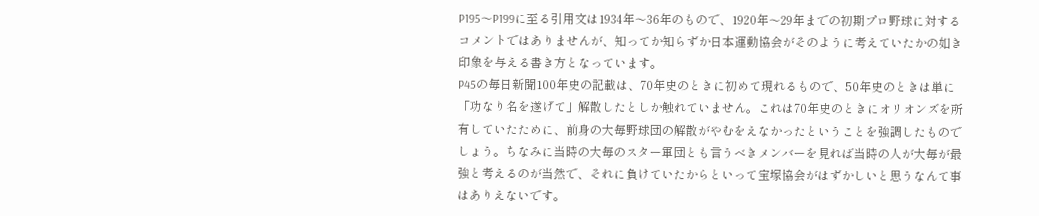P195〜P199に至る引用文は1934年〜36年のもので、1920年〜29年までの初期プロ野球に対するコメントではありませんが、知ってか知らずか日本運動協会がそのように考えていたかの如き印象を与える書き方となっています。
P45の毎日新聞100年史の記載は、70年史のときに初めて現れるもので、50年史のときは単に「功なり名を遂げて」解散したとしか触れていません。これは70年史のときにオリオンズを所有していたために、前身の大毎野球団の解散がやむをえなかったということを強調したものでしょう。ちなみに当時の大毎のスター軍団とも言うべきメンバーを見れば当時の人が大毎が最強と考えるのが当然で、それに負けていたからといって宝塚協会がはずかしいと思うなんて事はありえないです。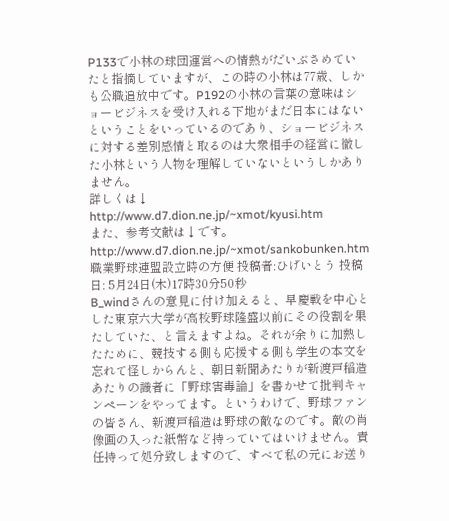P133で小林の球団運営への情熱がだいぶさめていたと指摘していますが、この時の小林は77歳、しかも公職追放中です。P192の小林の言葉の意味はショービジネスを受け入れる下地がまだ日本にはないということをいっているのであり、ショービジネスに対する差別感情と取るのは大衆相手の経営に徹した小林という人物を理解していないというしかありません。
詳しくは↓
http://www.d7.dion.ne.jp/~xmot/kyusi.htm
また、参考文献は↓です。
http://www.d7.dion.ne.jp/~xmot/sankobunken.htm
職業野球連盟設立時の方便 投稿者:ひげいとう 投稿日: 5月24日(木)17時30分50秒
B_windさんの意見に付け加えると、早慶戦を中心とした東京六大学が高校野球隆盛以前にその役割を果たしていた、と言えますよね。それが余りに加熱したために、競技する側も応援する側も学生の本文を忘れて怪しからんと、朝日新聞あたりが新渡戸稲造あたりの識者に「野球害毒論」を書かせて批判キャンペーンをやってます。というわけで、野球ファンの皆さん、新渡戸稲造は野球の敵なのです。敵の肖像画の入った紙幣など持っていてはいけません。責任持って処分致しますので、すべて私の元にお送り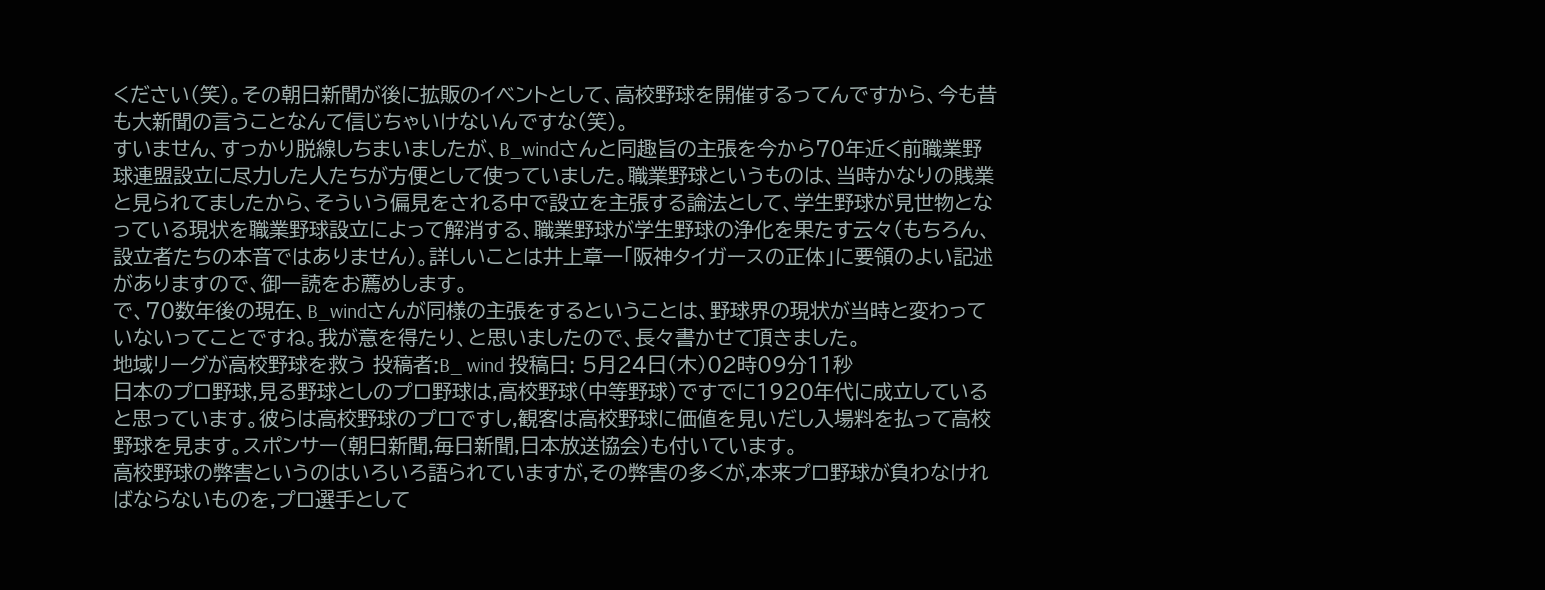ください(笑)。その朝日新聞が後に拡販のイベントとして、高校野球を開催するってんですから、今も昔も大新聞の言うことなんて信じちゃいけないんですな(笑)。
すいません、すっかり脱線しちまいましたが、B_windさんと同趣旨の主張を今から70年近く前職業野球連盟設立に尽力した人たちが方便として使っていました。職業野球というものは、当時かなりの賎業と見られてましたから、そういう偏見をされる中で設立を主張する論法として、学生野球が見世物となっている現状を職業野球設立によって解消する、職業野球が学生野球の浄化を果たす云々(もちろん、設立者たちの本音ではありません)。詳しいことは井上章一「阪神タイガースの正体」に要領のよい記述がありますので、御一読をお薦めします。
で、70数年後の現在、B_windさんが同様の主張をするということは、野球界の現状が当時と変わっていないってことですね。我が意を得たり、と思いましたので、長々書かせて頂きました。
地域リーグが高校野球を救う 投稿者:B_ wind 投稿日: 5月24日(木)02時09分11秒
日本のプロ野球,見る野球としのプロ野球は,高校野球(中等野球)ですでに1920年代に成立していると思っています。彼らは高校野球のプロですし,観客は高校野球に価値を見いだし入場料を払って高校野球を見ます。スポンサー(朝日新聞,毎日新聞,日本放送協会)も付いています。
高校野球の弊害というのはいろいろ語られていますが,その弊害の多くが,本来プロ野球が負わなければならないものを,プロ選手として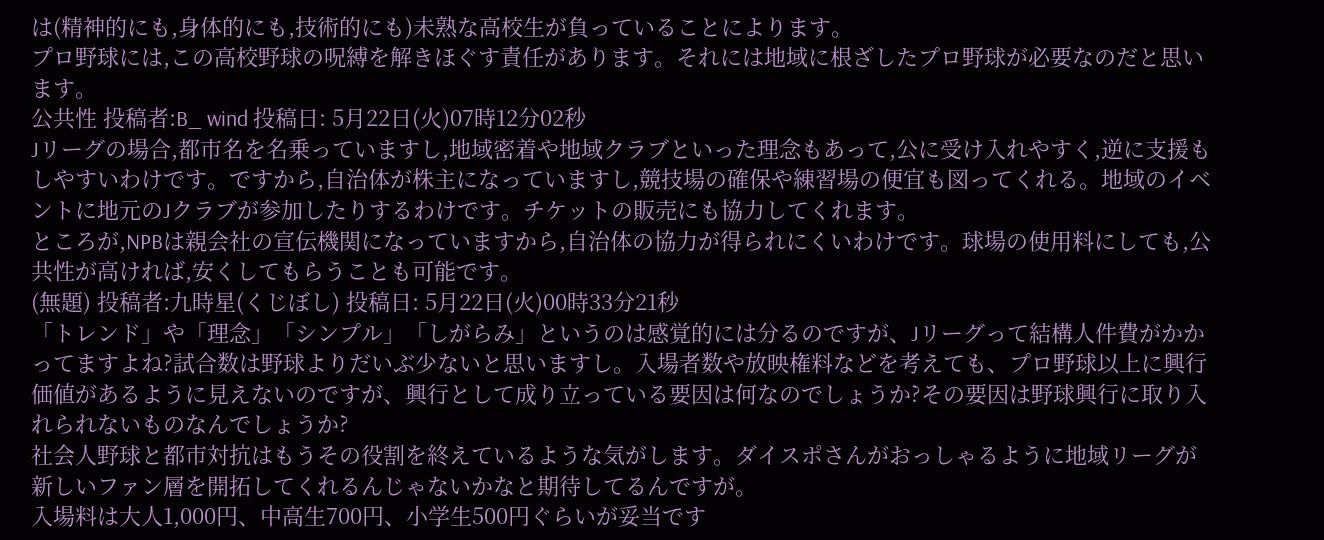は(精神的にも,身体的にも,技術的にも)未熟な高校生が負っていることによります。
プロ野球には,この高校野球の呪縛を解きほぐす責任があります。それには地域に根ざしたプロ野球が必要なのだと思います。
公共性 投稿者:B_ wind 投稿日: 5月22日(火)07時12分02秒
Jリーグの場合,都市名を名乗っていますし,地域密着や地域クラブといった理念もあって,公に受け入れやすく,逆に支援もしやすいわけです。ですから,自治体が株主になっていますし,競技場の確保や練習場の便宜も図ってくれる。地域のイベントに地元のJクラブが参加したりするわけです。チケットの販売にも協力してくれます。
ところが,NPBは親会社の宣伝機関になっていますから,自治体の協力が得られにくいわけです。球場の使用料にしても,公共性が高ければ,安くしてもらうことも可能です。
(無題) 投稿者:九時星(くじぼし) 投稿日: 5月22日(火)00時33分21秒
「トレンド」や「理念」「シンプル」「しがらみ」というのは感覚的には分るのですが、Jリーグって結構人件費がかかってますよね?試合数は野球よりだいぶ少ないと思いますし。入場者数や放映権料などを考えても、プロ野球以上に興行価値があるように見えないのですが、興行として成り立っている要因は何なのでしょうか?その要因は野球興行に取り入れられないものなんでしょうか?
社会人野球と都市対抗はもうその役割を終えているような気がします。ダイスポさんがおっしゃるように地域リーグが新しいファン層を開拓してくれるんじゃないかなと期待してるんですが。
入場料は大人1,000円、中高生700円、小学生500円ぐらいが妥当です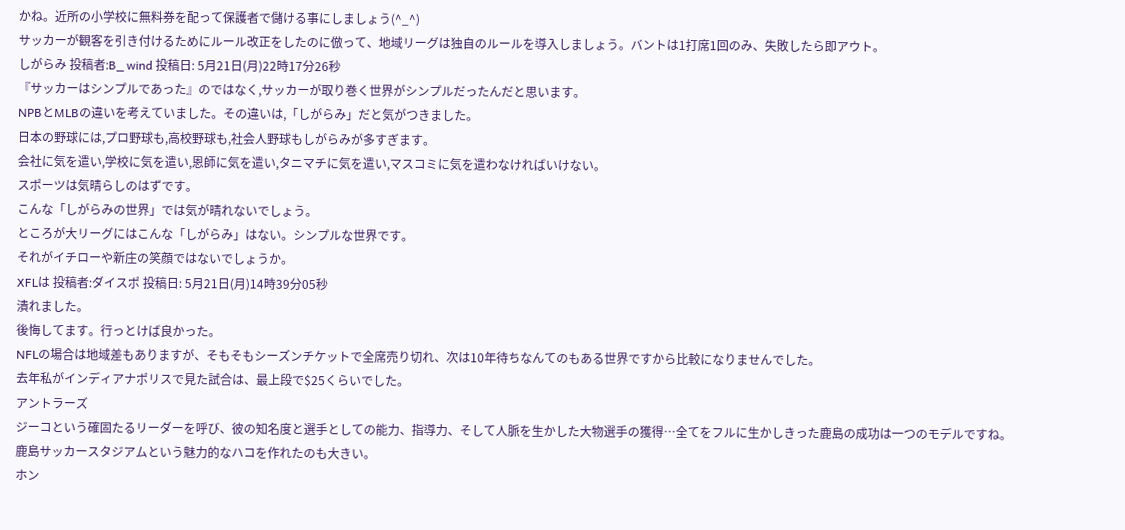かね。近所の小学校に無料券を配って保護者で儲ける事にしましょう(^_^)
サッカーが観客を引き付けるためにルール改正をしたのに倣って、地域リーグは独自のルールを導入しましょう。バントは1打席1回のみ、失敗したら即アウト。
しがらみ 投稿者:B_ wind 投稿日: 5月21日(月)22時17分26秒
『サッカーはシンプルであった』のではなく,サッカーが取り巻く世界がシンプルだったんだと思います。
NPBとMLBの違いを考えていました。その違いは,「しがらみ」だと気がつきました。
日本の野球には,プロ野球も,高校野球も,社会人野球もしがらみが多すぎます。
会社に気を遣い,学校に気を遣い,恩師に気を遣い,タニマチに気を遣い,マスコミに気を遣わなければいけない。
スポーツは気晴らしのはずです。
こんな「しがらみの世界」では気が晴れないでしょう。
ところが大リーグにはこんな「しがらみ」はない。シンプルな世界です。
それがイチローや新庄の笑顔ではないでしょうか。
XFLは 投稿者:ダイスポ 投稿日: 5月21日(月)14時39分05秒
潰れました。
後悔してます。行っとけば良かった。
NFLの場合は地域差もありますが、そもそもシーズンチケットで全席売り切れ、次は10年待ちなんてのもある世界ですから比較になりませんでした。
去年私がインディアナポリスで見た試合は、最上段で$25くらいでした。
アントラーズ
ジーコという確固たるリーダーを呼び、彼の知名度と選手としての能力、指導力、そして人脈を生かした大物選手の獲得…全てをフルに生かしきった鹿島の成功は一つのモデルですね。
鹿島サッカースタジアムという魅力的なハコを作れたのも大きい。
ホン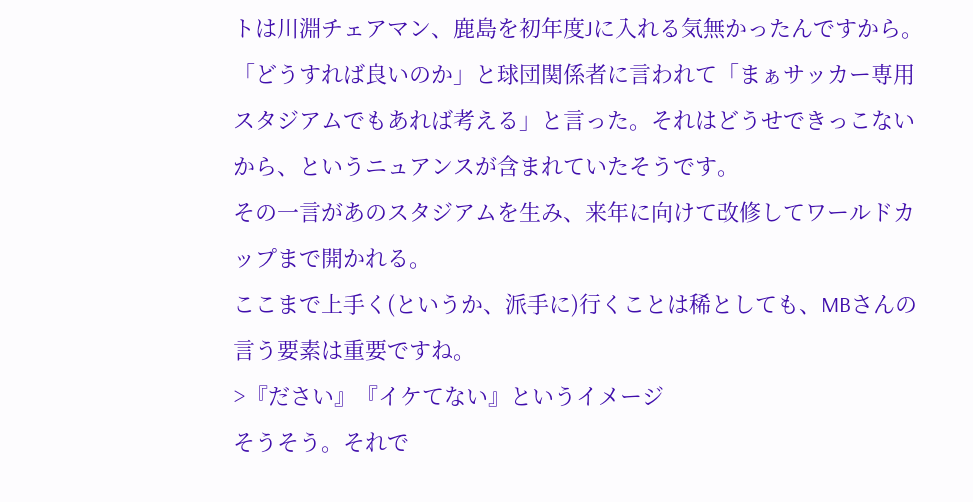トは川淵チェアマン、鹿島を初年度Jに入れる気無かったんですから。「どうすれば良いのか」と球団関係者に言われて「まぁサッカー専用スタジアムでもあれば考える」と言った。それはどうせできっこないから、というニュアンスが含まれていたそうです。
その一言があのスタジアムを生み、来年に向けて改修してワールドカップまで開かれる。
ここまで上手く(というか、派手に)行くことは稀としても、MBさんの言う要素は重要ですね。
>『ださい』『イケてない』というイメージ
そうそう。それで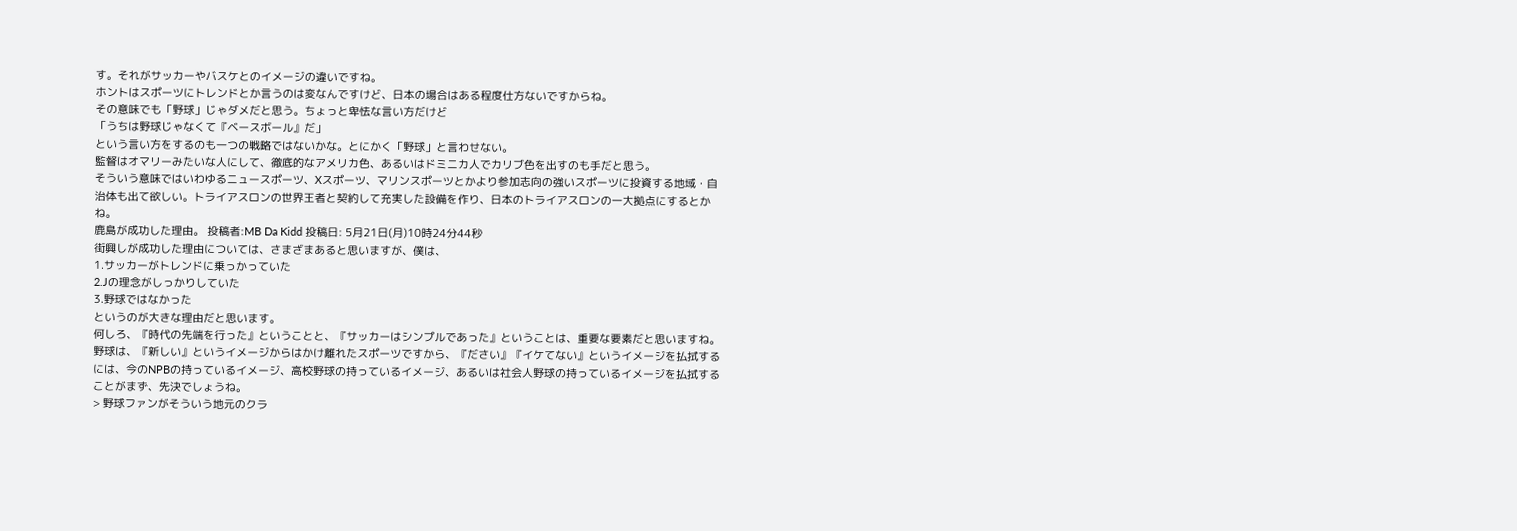す。それがサッカーやバスケとのイメージの違いですね。
ホントはスポーツにトレンドとか言うのは変なんですけど、日本の場合はある程度仕方ないですからね。
その意味でも「野球」じゃダメだと思う。ちょっと卑怯な言い方だけど
「うちは野球じゃなくて『ベースボール』だ」
という言い方をするのも一つの戦略ではないかな。とにかく「野球」と言わせない。
監督はオマリーみたいな人にして、徹底的なアメリカ色、あるいはドミニカ人でカリブ色を出すのも手だと思う。
そういう意味ではいわゆるニュースポーツ、Xスポーツ、マリンスポーツとかより参加志向の強いスポーツに投資する地域・自治体も出て欲しい。トライアスロンの世界王者と契約して充実した設備を作り、日本のトライアスロンの一大拠点にするとかね。
鹿島が成功した理由。 投稿者:MB Da Kidd 投稿日: 5月21日(月)10時24分44秒
街興しが成功した理由については、さまざまあると思いますが、僕は、
1.サッカーがトレンドに乗っかっていた
2.Jの理念がしっかりしていた
3.野球ではなかった
というのが大きな理由だと思います。
何しろ、『時代の先端を行った』ということと、『サッカーはシンプルであった』ということは、重要な要素だと思いますね。
野球は、『新しい』というイメージからはかけ離れたスポーツですから、『ださい』『イケてない』というイメージを払拭するには、今のNPBの持っているイメージ、高校野球の持っているイメージ、あるいは社会人野球の持っているイメージを払拭することがまず、先決でしょうね。
> 野球ファンがそういう地元のクラ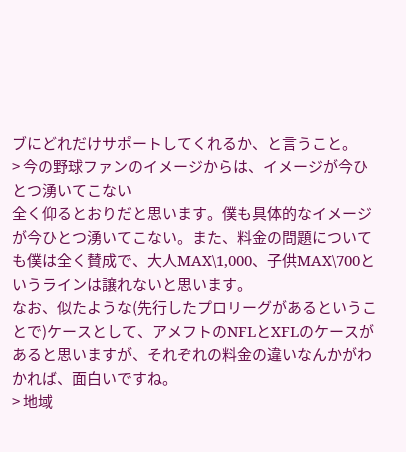ブにどれだけサポートしてくれるか、と言うこと。
> 今の野球ファンのイメージからは、イメージが今ひとつ湧いてこない
全く仰るとおりだと思います。僕も具体的なイメージが今ひとつ湧いてこない。また、料金の問題についても僕は全く賛成で、大人MAX\1,000、子供MAX\700というラインは譲れないと思います。
なお、似たような(先行したプロリーグがあるということで)ケースとして、アメフトのNFLとXFLのケースがあると思いますが、それぞれの料金の違いなんかがわかれば、面白いですね。
> 地域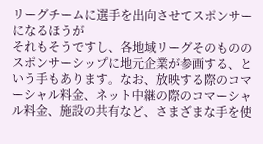リーグチームに選手を出向させてスポンサーになるほうが
それもそうですし、各地域リーグそのもののスポンサーシップに地元企業が参画する、という手もあります。なお、放映する際のコマーシャル料金、ネット中継の際のコマーシャル料金、施設の共有など、さまざまな手を使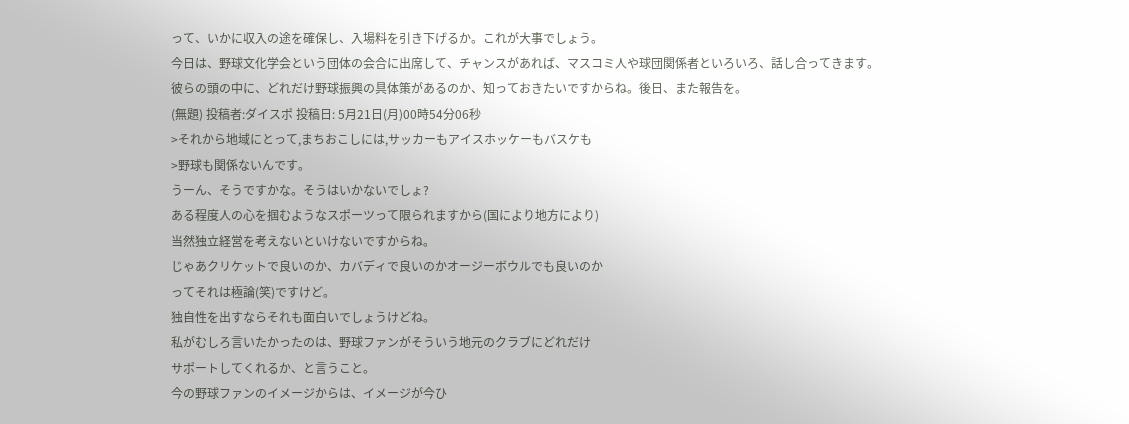って、いかに収入の途を確保し、入場料を引き下げるか。これが大事でしょう。
今日は、野球文化学会という団体の会合に出席して、チャンスがあれば、マスコミ人や球団関係者といろいろ、話し合ってきます。彼らの頭の中に、どれだけ野球振興の具体策があるのか、知っておきたいですからね。後日、また報告を。
(無題) 投稿者:ダイスポ 投稿日: 5月21日(月)00時54分06秒
>それから地域にとって,まちおこしには,サッカーもアイスホッケーもバスケも
>野球も関係ないんです。
うーん、そうですかな。そうはいかないでしょ?
ある程度人の心を掴むようなスポーツって限られますから(国により地方により)
当然独立経営を考えないといけないですからね。
じゃあクリケットで良いのか、カバディで良いのかオージーボウルでも良いのか
ってそれは極論(笑)ですけど。
独自性を出すならそれも面白いでしょうけどね。
私がむしろ言いたかったのは、野球ファンがそういう地元のクラブにどれだけ
サポートしてくれるか、と言うこと。
今の野球ファンのイメージからは、イメージが今ひ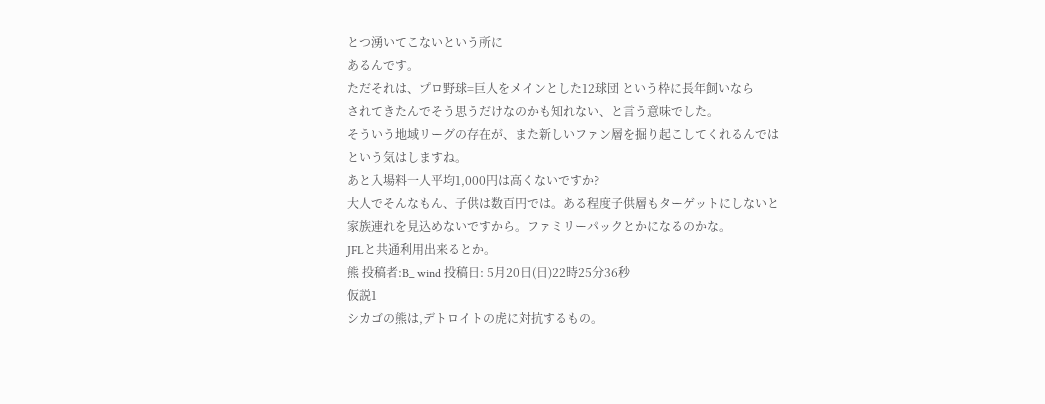とつ湧いてこないという所に
あるんです。
ただそれは、プロ野球=巨人をメインとした12球団 という枠に長年飼いなら
されてきたんでそう思うだけなのかも知れない、と言う意味でした。
そういう地域リーグの存在が、また新しいファン層を掘り起こしてくれるんでは
という気はしますね。
あと入場料一人平均1,000円は高くないですか?
大人でそんなもん、子供は数百円では。ある程度子供層もターゲットにしないと
家族連れを見込めないですから。ファミリーパックとかになるのかな。
JFLと共通利用出来るとか。
熊 投稿者:B_ wind 投稿日: 5月20日(日)22時25分36秒
仮説1
シカゴの熊は,デトロイトの虎に対抗するもの。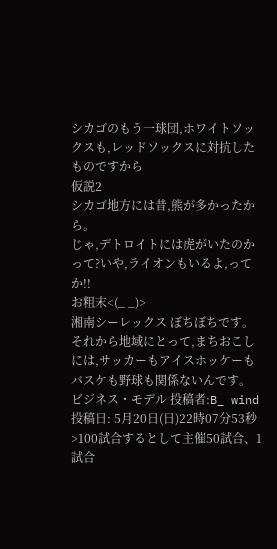シカゴのもう一球団,ホワイトソックスも,レッドソックスに対抗したものですから
仮説2
シカゴ地方には昔,熊が多かったから。
じゃ,デトロイトには虎がいたのかって?いや,ライオンもいるよ,ってか!!
お粗末<(_ _)>
湘南シーレックス ぼちぼちです。
それから地域にとって,まちおこしには,サッカーもアイスホッケーもバスケも野球も関係ないんです。
ビジネス・モデル 投稿者:B_ wind 投稿日: 5月20日(日)22時07分53秒
>100試合するとして主催50試合、1試合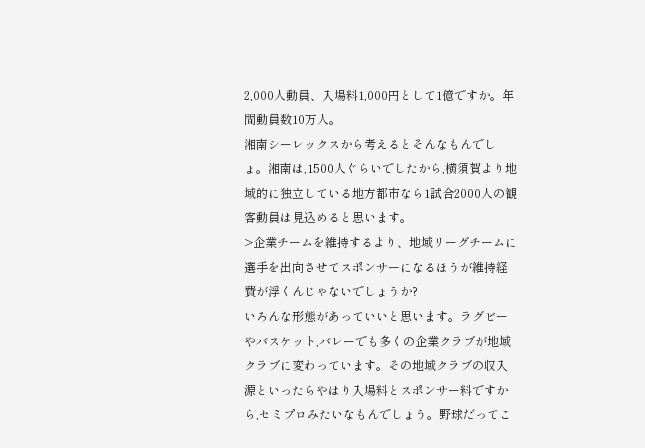2,000人動員、入場料1,000円として1億ですか。年間動員数10万人。
湘南シーレックスから考えるとそんなもんでしょ。湘南は,1500人ぐらいでしたから,横須賀より地域的に独立している地方都市なら1試合2000人の観客動員は見込めると思います。
>企業チームを維持するより、地域リーグチームに選手を出向させてスポンサーになるほうが維持経費が浮くんじゃないでしょうか?
いろんな形態があっていいと思います。ラグビーやバスケット,バレーでも多くの企業クラブが地域クラブに変わっています。その地域クラブの収入源といったらやはり入場料とスポンサー料ですから,セミプロみたいなもんでしょう。野球だってこ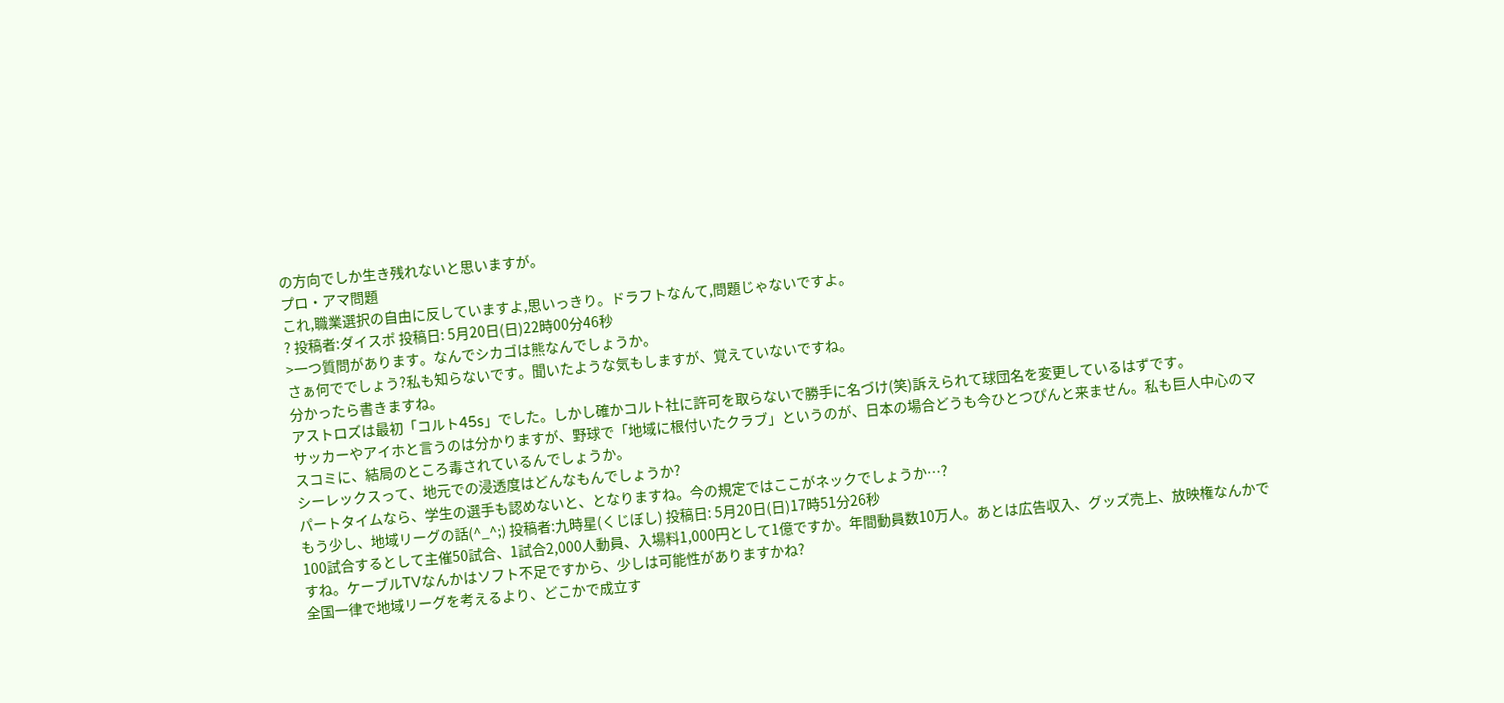の方向でしか生き残れないと思いますが。
プロ・アマ問題
これ,職業選択の自由に反していますよ,思いっきり。ドラフトなんて,問題じゃないですよ。
? 投稿者:ダイスポ 投稿日: 5月20日(日)22時00分46秒
>一つ質問があります。なんでシカゴは熊なんでしょうか。
さぁ何ででしょう?私も知らないです。聞いたような気もしますが、覚えていないですね。
分かったら書きますね。
アストロズは最初「コルト45s」でした。しかし確かコルト社に許可を取らないで勝手に名づけ(笑)訴えられて球団名を変更しているはずです。
サッカーやアイホと言うのは分かりますが、野球で「地域に根付いたクラブ」というのが、日本の場合どうも今ひとつぴんと来ません。私も巨人中心のマスコミに、結局のところ毒されているんでしょうか。
シーレックスって、地元での浸透度はどんなもんでしょうか?
パートタイムなら、学生の選手も認めないと、となりますね。今の規定ではここがネックでしょうか…?
もう少し、地域リーグの話(^_^;) 投稿者:九時星(くじぼし) 投稿日: 5月20日(日)17時51分26秒
100試合するとして主催50試合、1試合2,000人動員、入場料1,000円として1億ですか。年間動員数10万人。あとは広告収入、グッズ売上、放映権なんかですね。ケーブルTVなんかはソフト不足ですから、少しは可能性がありますかね?
全国一律で地域リーグを考えるより、どこかで成立す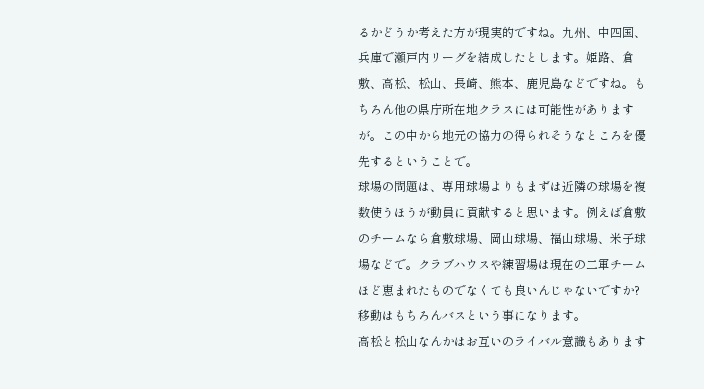るかどうか考えた方が現実的ですね。九州、中四国、兵庫で瀬戸内リーグを結成したとします。姫路、倉敷、高松、松山、長崎、熊本、鹿児島などですね。もちろん他の県庁所在地クラスには可能性がありますが。この中から地元の協力の得られそうなところを優先するということで。
球場の問題は、専用球場よりもまずは近隣の球場を複数使うほうが動員に貢献すると思います。例えば倉敷のチームなら倉敷球場、岡山球場、福山球場、米子球場などで。クラブハウスや練習場は現在の二軍チームほど恵まれたものでなくても良いんじゃないですか?移動はもちろんバスという事になります。
高松と松山なんかはお互いのライバル意識もあります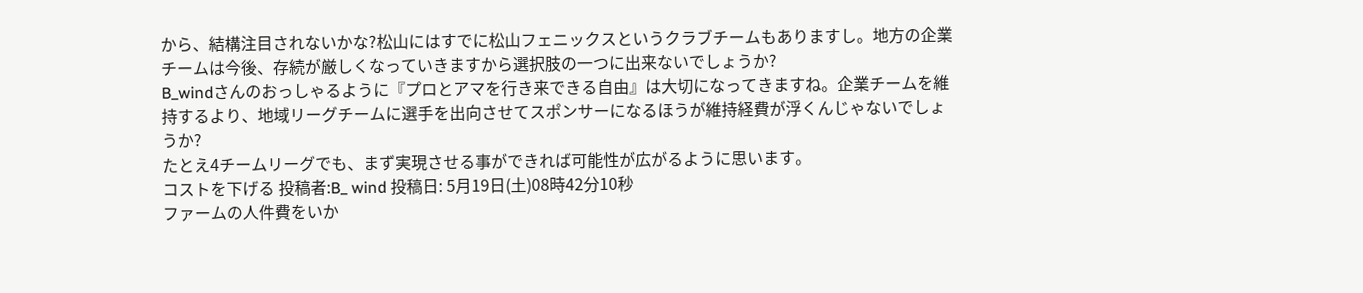から、結構注目されないかな?松山にはすでに松山フェニックスというクラブチームもありますし。地方の企業チームは今後、存続が厳しくなっていきますから選択肢の一つに出来ないでしょうか?
B_windさんのおっしゃるように『プロとアマを行き来できる自由』は大切になってきますね。企業チームを維持するより、地域リーグチームに選手を出向させてスポンサーになるほうが維持経費が浮くんじゃないでしょうか?
たとえ4チームリーグでも、まず実現させる事ができれば可能性が広がるように思います。
コストを下げる 投稿者:B_ wind 投稿日: 5月19日(土)08時42分10秒
ファームの人件費をいか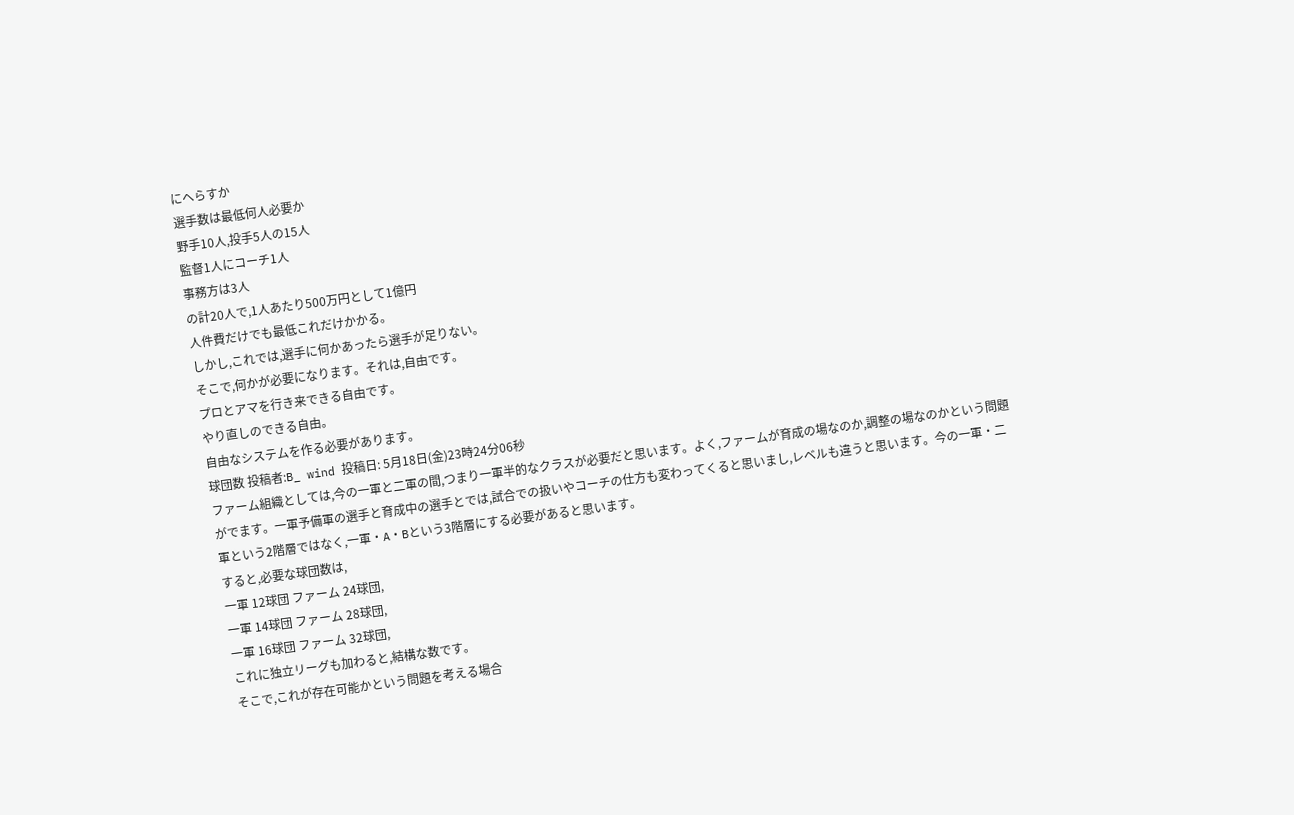にへらすか
選手数は最低何人必要か
野手10人,投手5人の15人
監督1人にコーチ1人
事務方は3人
の計20人で,1人あたり500万円として1億円
人件費だけでも最低これだけかかる。
しかし,これでは,選手に何かあったら選手が足りない。
そこで,何かが必要になります。それは,自由です。
プロとアマを行き来できる自由です。
やり直しのできる自由。
自由なシステムを作る必要があります。
球団数 投稿者:B_ wind 投稿日: 5月18日(金)23時24分06秒
ファーム組織としては,今の一軍と二軍の間,つまり一軍半的なクラスが必要だと思います。よく,ファームが育成の場なのか,調整の場なのかという問題がでます。一軍予備軍の選手と育成中の選手とでは,試合での扱いやコーチの仕方も変わってくると思いまし,レベルも違うと思います。今の一軍・二軍という2階層ではなく,一軍・A・Bという3階層にする必要があると思います。
すると,必要な球団数は,
一軍 12球団 ファーム 24球団,
一軍 14球団 ファーム 28球団,
一軍 16球団 ファーム 32球団,
これに独立リーグも加わると,結構な数です。
そこで,これが存在可能かという問題を考える場合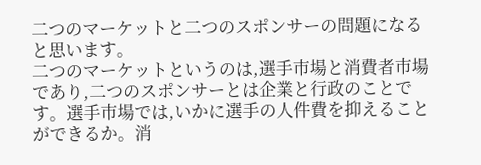二つのマーケットと二つのスポンサーの問題になると思います。
二つのマーケットというのは,選手市場と消費者市場であり,二つのスポンサーとは企業と行政のことです。選手市場では,いかに選手の人件費を抑えることができるか。消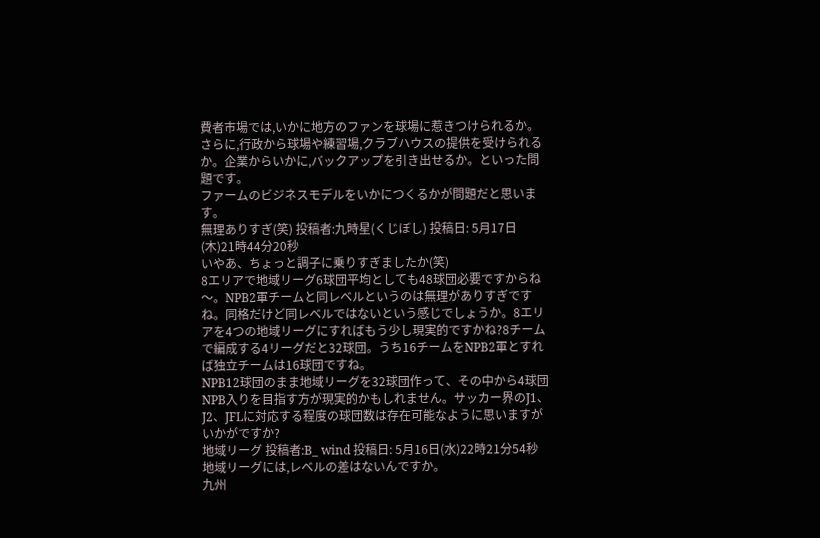費者市場では,いかに地方のファンを球場に惹きつけられるか。さらに,行政から球場や練習場,クラブハウスの提供を受けられるか。企業からいかに,バックアップを引き出せるか。といった問題です。
ファームのビジネスモデルをいかにつくるかが問題だと思います。
無理ありすぎ(笑) 投稿者:九時星(くじぼし) 投稿日: 5月17日(木)21時44分20秒
いやあ、ちょっと調子に乗りすぎましたか(笑)
8エリアで地域リーグ6球団平均としても48球団必要ですからね〜。NPB2軍チームと同レベルというのは無理がありすぎですね。同格だけど同レベルではないという感じでしょうか。8エリアを4つの地域リーグにすればもう少し現実的ですかね?8チームで編成する4リーグだと32球団。うち16チームをNPB2軍とすれば独立チームは16球団ですね。
NPB12球団のまま地域リーグを32球団作って、その中から4球団NPB入りを目指す方が現実的かもしれません。サッカー界のJ1、J2、JFLに対応する程度の球団数は存在可能なように思いますがいかがですか?
地域リーグ 投稿者:B_ wind 投稿日: 5月16日(水)22時21分54秒
地域リーグには,レベルの差はないんですか。
九州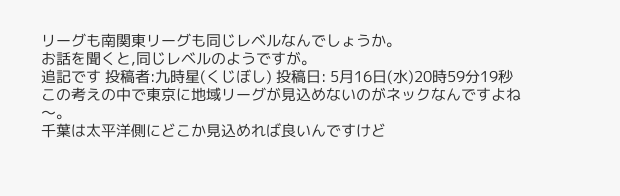リーグも南関東リーグも同じレベルなんでしょうか。
お話を聞くと,同じレベルのようですが。
追記です 投稿者:九時星(くじぼし) 投稿日: 5月16日(水)20時59分19秒
この考えの中で東京に地域リーグが見込めないのがネックなんですよね〜。
千葉は太平洋側にどこか見込めれば良いんですけど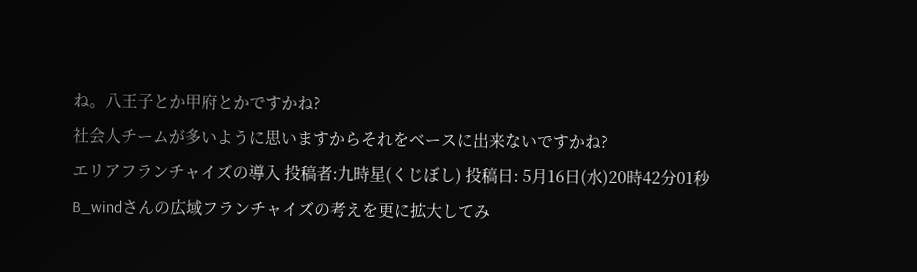ね。八王子とか甲府とかですかね?
社会人チームが多いように思いますからそれをベースに出来ないですかね?
エリアフランチャイズの導入 投稿者:九時星(くじぼし) 投稿日: 5月16日(水)20時42分01秒
B_windさんの広域フランチャイズの考えを更に拡大してみ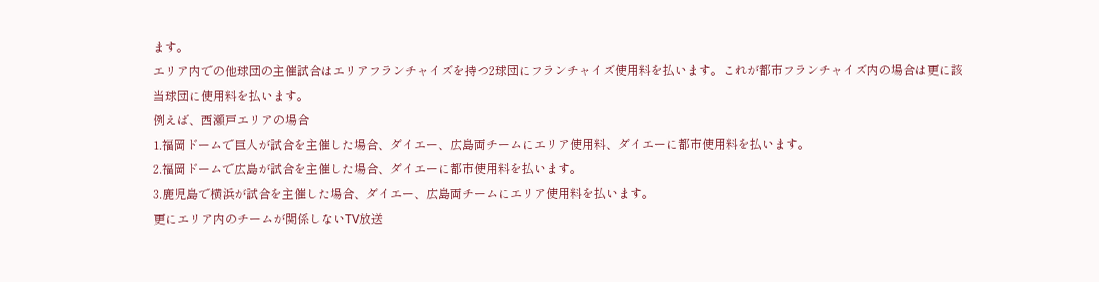ます。
エリア内での他球団の主催試合はエリアフランチャイズを持つ2球団にフランチャイズ使用料を払います。これが都市フランチャイズ内の場合は更に該当球団に使用料を払います。
例えば、西瀬戸エリアの場合
1.福岡ドームで巨人が試合を主催した場合、ダイエー、広島両チームにエリア使用料、ダイエーに都市使用料を払います。
2.福岡ドームで広島が試合を主催した場合、ダイエーに都市使用料を払います。
3.鹿児島で横浜が試合を主催した場合、ダイエー、広島両チームにエリア使用料を払います。
更にエリア内のチームが関係しないTV放送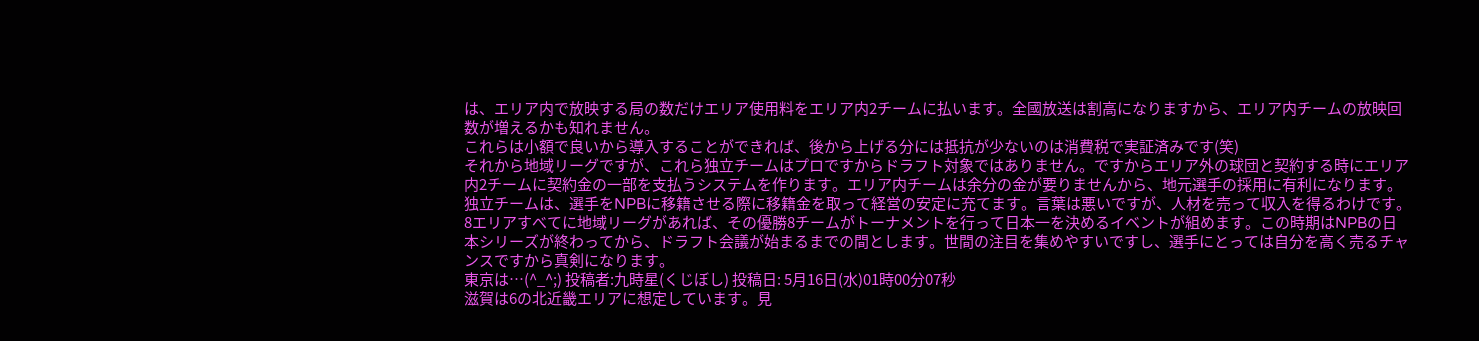は、エリア内で放映する局の数だけエリア使用料をエリア内2チームに払います。全國放送は割高になりますから、エリア内チームの放映回数が増えるかも知れません。
これらは小額で良いから導入することができれば、後から上げる分には抵抗が少ないのは消費税で実証済みです(笑)
それから地域リーグですが、これら独立チームはプロですからドラフト対象ではありません。ですからエリア外の球団と契約する時にエリア内2チームに契約金の一部を支払うシステムを作ります。エリア内チームは余分の金が要りませんから、地元選手の採用に有利になります。
独立チームは、選手をNPBに移籍させる際に移籍金を取って経営の安定に充てます。言葉は悪いですが、人材を売って収入を得るわけです。8エリアすべてに地域リーグがあれば、その優勝8チームがトーナメントを行って日本一を決めるイベントが組めます。この時期はNPBの日本シリーズが終わってから、ドラフト会議が始まるまでの間とします。世間の注目を集めやすいですし、選手にとっては自分を高く売るチャンスですから真剣になります。
東京は…(^_^;) 投稿者:九時星(くじぼし) 投稿日: 5月16日(水)01時00分07秒
滋賀は6の北近畿エリアに想定しています。見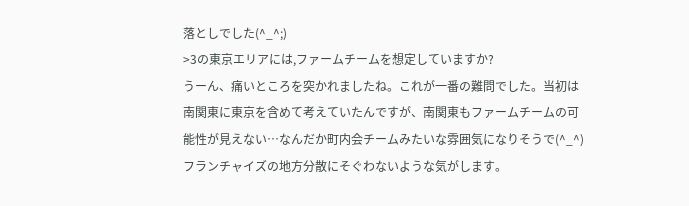落としでした(^_^;)
>3の東京エリアには,ファームチームを想定していますか?
うーん、痛いところを突かれましたね。これが一番の難問でした。当初は南関東に東京を含めて考えていたんですが、南関東もファームチームの可能性が見えない…なんだか町内会チームみたいな雰囲気になりそうで(^_^)フランチャイズの地方分散にそぐわないような気がします。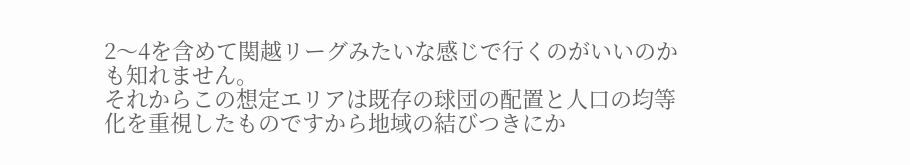2〜4を含めて関越リーグみたいな感じで行くのがいいのかも知れません。
それからこの想定エリアは既存の球団の配置と人口の均等化を重視したものですから地域の結びつきにか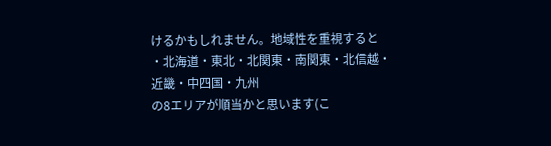けるかもしれません。地域性を重視すると
・北海道・東北・北関東・南関東・北信越・近畿・中四国・九州
の8エリアが順当かと思います(こ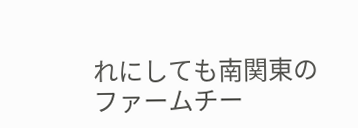れにしても南関東のファームチー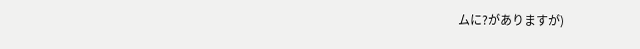ムに?がありますが)